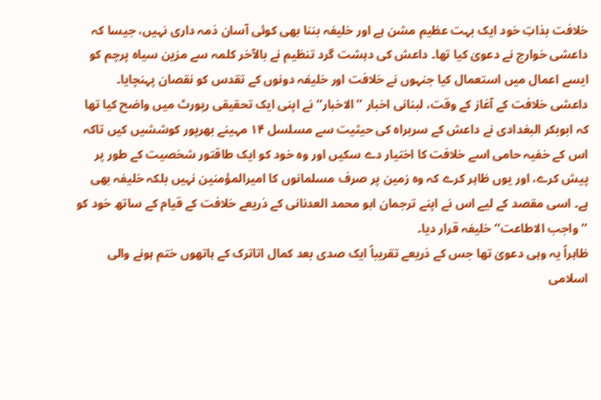خلافت بذاتِ خود ایک بہت عظیم مشن ہے اور خلیفہ بننا بھی کوئی آسان ذمہ داری نہیں، جیسا کہ داعشی خوارج نے دعویٰ کیا تھا۔ داعش کی دہشت گرد تنظیم نے بالآخر کلمہ سے مزین سیاہ پرچم کو ایسے اعمال میں استعمال کیا جنہوں نے خلافت اور خلیفہ دونوں کے تقدس کو نقصان پہنچایا۔
داعشی خلافت کے آغاز کے وقت، لبنانی اخبار ’’الاخبار‘‘ نے اپنی ایک تحقیقی رپورٹ میں واضح کیا تھا کہ ابوبکر البغدادی نے داعش کے سربراہ کی حیثیت سے مسلسل ۱۴ مہینے بھرپور کوششیں کیں تاکہ اس کے خفیہ حامی اسے خلافت کا اختیار دے سکیں اور وہ خود کو ایک طاقتور شخصیت کے طور پر پیش کرے، اور یوں ظاہر کرے کہ وہ زمین پر صرف مسلمانوں کا امیرالمؤمنین نہیں بلکہ خلیفہ بھی ہے۔ اسی مقصد کے لیے اس نے اپنے ترجمان ابو محمد العدنانی کے ذریعے خلافت کے قیام کے ساتھ خود کو ’’واجب الاطاعت‘‘ خلیفہ قرار دیا۔
ظاہراً یہ وہی دعویٰ تھا جس کے ذریعے تقریباً ایک صدی بعد کمال اتاترک کے ہاتھوں ختم ہونے والی اسلامی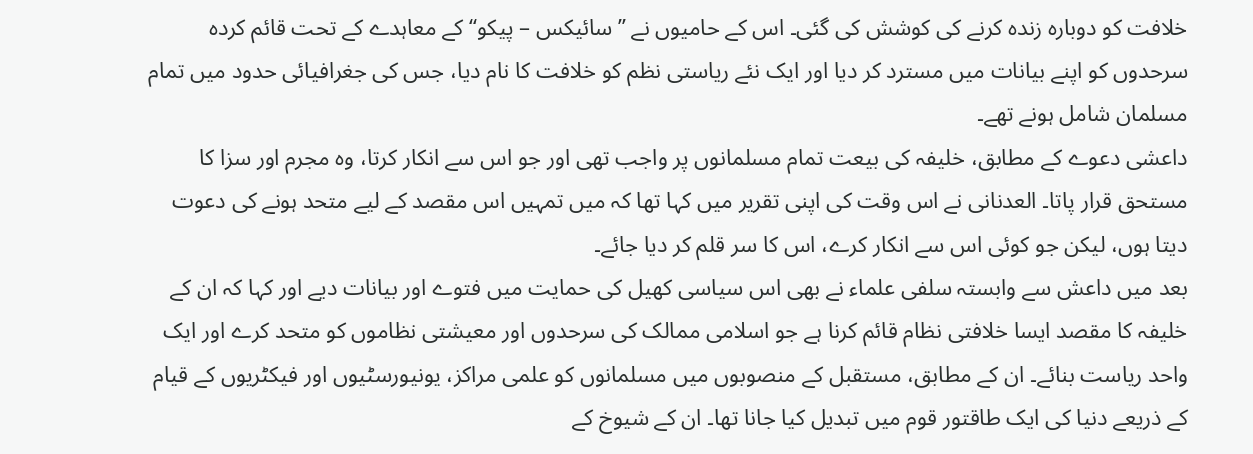خلافت کو دوبارہ زندہ کرنے کی کوشش کی گئی۔ اس کے حامیوں نے ’’سائیکس – پیکو‘‘ کے معاہدے کے تحت قائم کردہ سرحدوں کو اپنے بیانات میں مسترد کر دیا اور ایک نئے ریاستی نظم کو خلافت کا نام دیا، جس کی جغرافیائی حدود میں تمام مسلمان شامل ہونے تھے۔
داعشی دعوے کے مطابق، خلیفہ کی بیعت تمام مسلمانوں پر واجب تھی اور جو اس سے انکار کرتا، وہ مجرم اور سزا کا مستحق قرار پاتا۔ العدنانی نے اس وقت کی اپنی تقریر میں کہا تھا کہ میں تمہیں اس مقصد کے لیے متحد ہونے کی دعوت دیتا ہوں، لیکن جو کوئی اس سے انکار کرے، اس کا سر قلم کر دیا جائے۔
بعد میں داعش سے وابستہ سلفی علماء نے بھی اس سیاسی کھیل کی حمایت میں فتوے اور بیانات دیے اور کہا کہ ان کے خلیفہ کا مقصد ایسا خلافتی نظام قائم کرنا ہے جو اسلامی ممالک کی سرحدوں اور معیشتی نظاموں کو متحد کرے اور ایک واحد ریاست بنائے۔ ان کے مطابق، مستقبل کے منصوبوں میں مسلمانوں کو علمی مراکز، یونیورسٹیوں اور فیکٹریوں کے قیام کے ذریعے دنیا کی ایک طاقتور قوم میں تبدیل کیا جانا تھا۔ ان کے شیوخ کے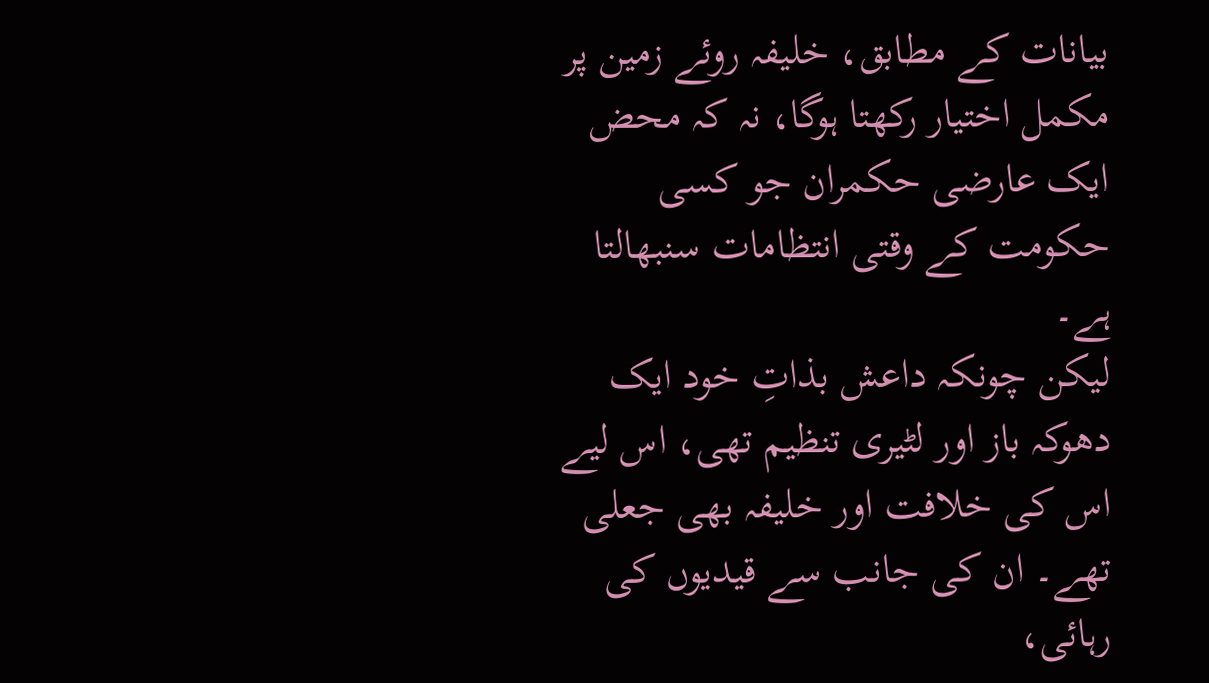بیانات کے مطابق، خلیفہ روئے زمین پر مکمل اختیار رکھتا ہوگا، نہ کہ محض ایک عارضی حکمران جو کسی حکومت کے وقتی انتظامات سنبھالتا ہے۔
لیکن چونکہ داعش بذاتِ خود ایک دھوکہ باز اور لٹیری تنظیم تھی، اس لیے اس کی خلافت اور خلیفہ بھی جعلی تھے۔ ان کی جانب سے قیدیوں کی رہائی،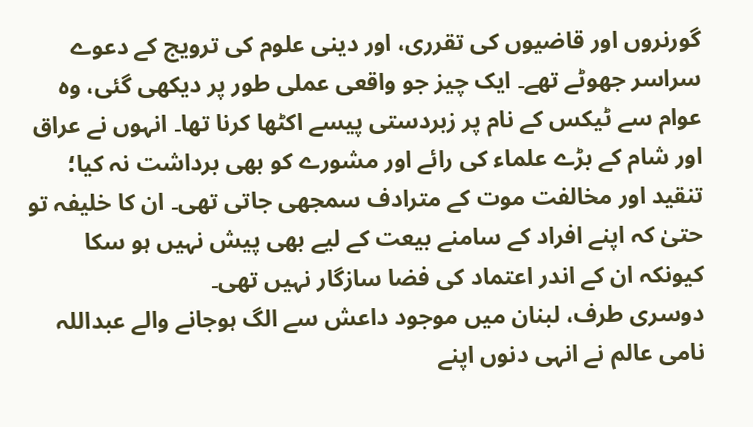گورنروں اور قاضیوں کی تقرری، اور دینی علوم کی ترویج کے دعوے سراسر جھوٹے تھے۔ ایک چیز جو واقعی عملی طور پر دیکھی گئی، وہ عوام سے ٹیکس کے نام پر زبردستی پیسے اکٹھا کرنا تھا۔ انہوں نے عراق اور شام کے بڑے علماء کی رائے اور مشورے کو بھی برداشت نہ کیا؛ تنقید اور مخالفت موت کے مترادف سمجھی جاتی تھی۔ ان کا خلیفہ تو حتیٰ کہ اپنے افراد کے سامنے بیعت کے لیے بھی پیش نہیں ہو سکا کیونکہ ان کے اندر اعتماد کی فضا سازگار نہیں تھی۔
دوسری طرف، لبنان میں موجود داعش سے الگ ہوجانے والے عبداللہ نامی عالم نے انہی دنوں اپنے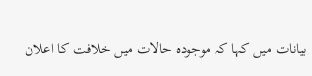بیانات میں کہا کہ موجودہ حالات میں خلافت کا اعلان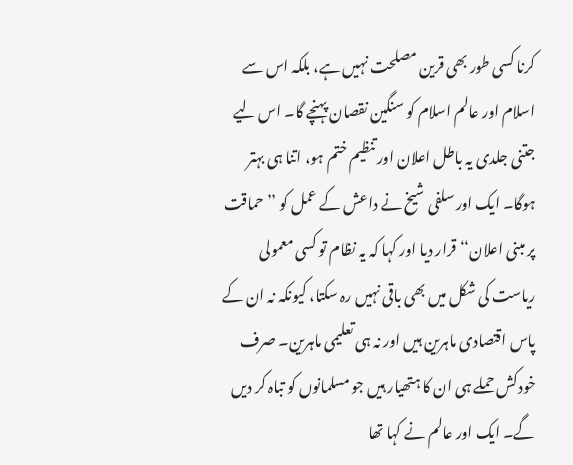کرنا کسی طور بھی قرین مصلحت نہیں ہے، بلکہ اس سے اسلام اور عالم اسلام کو سنگین نقصان پہنچے گا۔ اس لیے جتنی جلدی یہ باطل اعلان اور تنظیم ختم ہو، اتنا ہی بہتر ہوگا۔ ایک اور سلفی شیخ نے داعش کے عمل کو ’’حماقت پر مبنی اعلان‘‘ قرار دیا اور کہا کہ یہ نظام تو کسی معمولی ریاست کی شکل میں بھی باقی نہیں رہ سکتا، کیونکہ نہ ان کے پاس اقتصادی ماہرین ہیں اور نہ ہی تعلیمی ماہرین۔ صرف خودکش حملے ہی ان کا ہتھیار ہیں جو مسلمانوں کو تباہ کر دیں گے۔ ایک اور عالم نے کہا تھا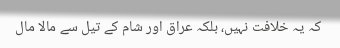کہ یہ خلافت نہیں، بلکہ عراق اور شام کے تیل سے مالا مال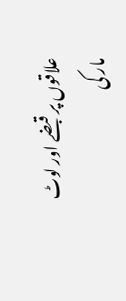علاقوں پر قبضے اور لوٹ مار کی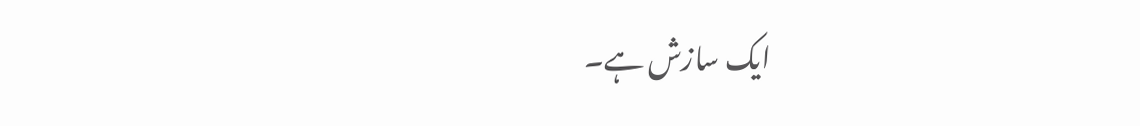ایک سازش ہے۔